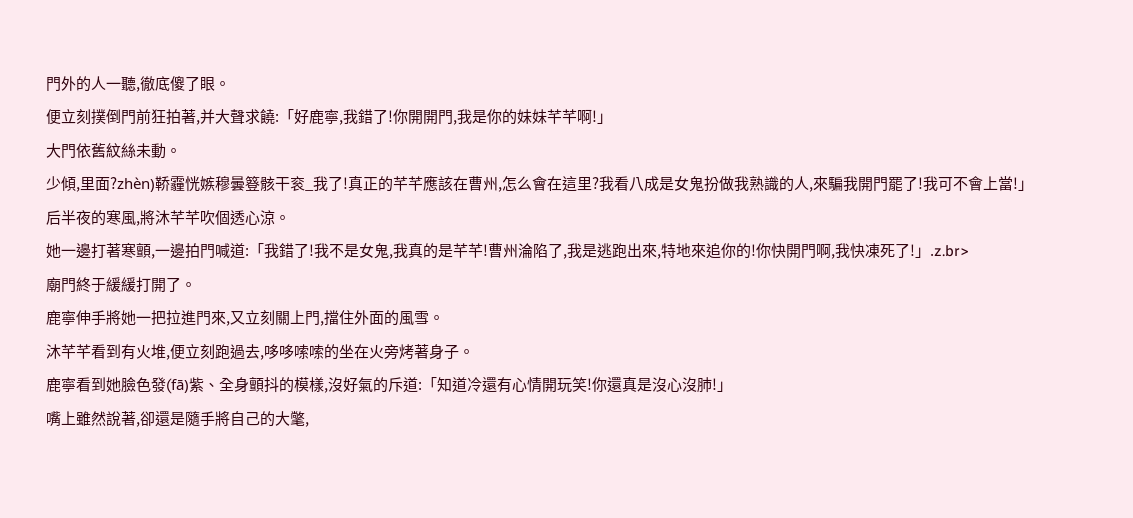門外的人一聽,徹底傻了眼。
便立刻撲倒門前狂拍著,并大聲求饒:「好鹿寧,我錯了!你開開門,我是你的妹妹芊芊啊!」
大門依舊紋絲未動。
少傾,里面?zhèn)鞒霾恍嫉穆曇簦骸干衮_我了!真正的芊芊應該在曹州,怎么會在這里?我看八成是女鬼扮做我熟識的人,來騙我開門罷了!我可不會上當!」
后半夜的寒風,將沐芊芊吹個透心涼。
她一邊打著寒顫,一邊拍門喊道:「我錯了!我不是女鬼,我真的是芊芊!曹州淪陷了,我是逃跑出來,特地來追你的!你快開門啊,我快凍死了!」.z.br>
廟門終于緩緩打開了。
鹿寧伸手將她一把拉進門來,又立刻關上門,擋住外面的風雪。
沐芊芊看到有火堆,便立刻跑過去,哆哆嗦嗦的坐在火旁烤著身子。
鹿寧看到她臉色發(fā)紫、全身顫抖的模樣,沒好氣的斥道:「知道冷還有心情開玩笑!你還真是沒心沒肺!」
嘴上雖然說著,卻還是隨手將自己的大氅,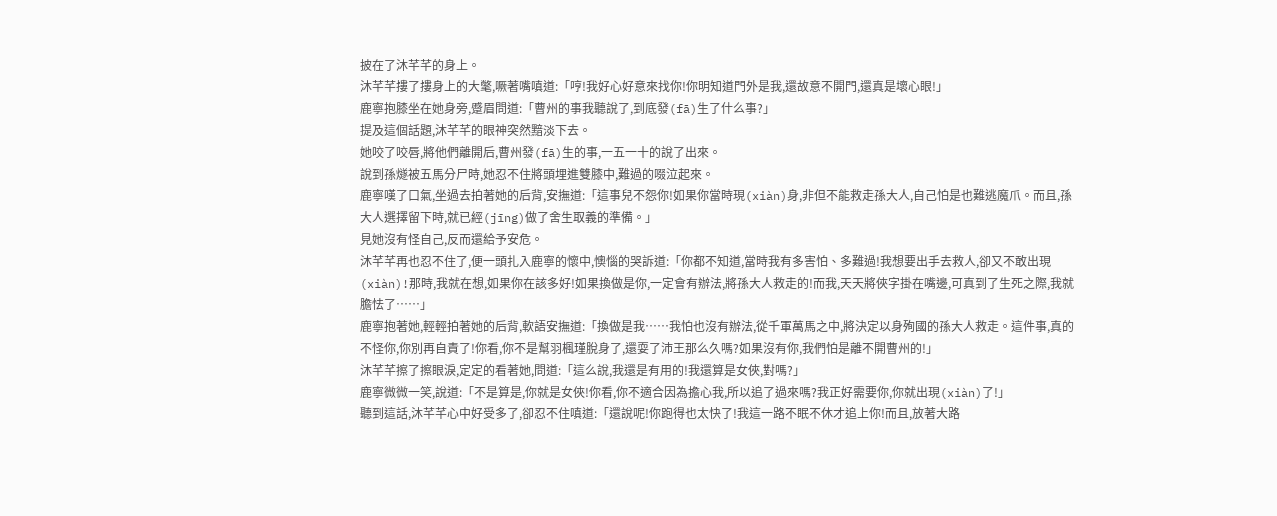披在了沐芊芊的身上。
沐芊芊摟了摟身上的大氅,噘著嘴嗔道:「哼!我好心好意來找你!你明知道門外是我,還故意不開門,還真是壞心眼!」
鹿寧抱膝坐在她身旁,蹙眉問道:「曹州的事我聽說了,到底發(fā)生了什么事?」
提及這個話題,沐芊芊的眼神突然黯淡下去。
她咬了咬唇,將他們離開后,曹州發(fā)生的事,一五一十的說了出來。
說到孫燧被五馬分尸時,她忍不住將頭埋進雙膝中,難過的啜泣起來。
鹿寧嘆了口氣,坐過去拍著她的后背,安撫道:「這事兒不怨你!如果你當時現(xiàn)身,非但不能救走孫大人,自己怕是也難逃魔爪。而且,孫大人選擇留下時,就已經(jīng)做了舍生取義的準備。」
見她沒有怪自己,反而還給予安危。
沐芊芊再也忍不住了,便一頭扎入鹿寧的懷中,懊惱的哭訴道:「你都不知道,當時我有多害怕、多難過!我想要出手去救人,卻又不敢出現(xiàn)!那時,我就在想,如果你在該多好!如果換做是你,一定會有辦法,將孫大人救走的!而我,天天將俠字掛在嘴邊,可真到了生死之際,我就膽怯了……」
鹿寧抱著她,輕輕拍著她的后背,軟語安撫道:「換做是我……我怕也沒有辦法,從千軍萬馬之中,將決定以身殉國的孫大人救走。這件事,真的不怪你,你別再自責了!你看,你不是幫羽楓瑾脫身了,還耍了沛王那么久嗎?如果沒有你,我們怕是離不開曹州的!」
沐芊芊擦了擦眼淚,定定的看著她,問道:「這么說,我還是有用的!我還算是女俠,對嗎?」
鹿寧微微一笑,說道:「不是算是,你就是女俠!你看,你不適合因為擔心我,所以追了過來嗎?我正好需要你,你就出現(xiàn)了!」
聽到這話,沐芊芊心中好受多了,卻忍不住嗔道:「還說呢!你跑得也太快了!我這一路不眠不休才追上你!而且,放著大路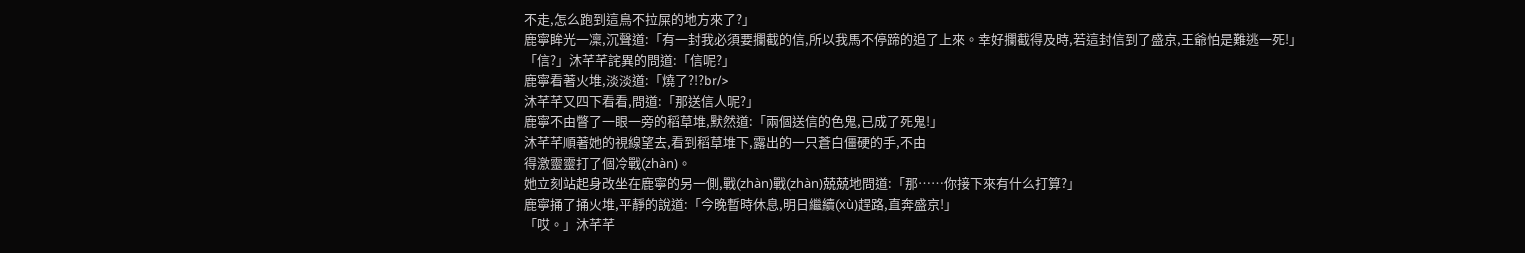不走,怎么跑到這鳥不拉屎的地方來了?」
鹿寧眸光一凜,沉聲道:「有一封我必須要攔截的信,所以我馬不停蹄的追了上來。幸好攔截得及時,若這封信到了盛京,王爺怕是難逃一死!」
「信?」沐芊芊詫異的問道:「信呢?」
鹿寧看著火堆,淡淡道:「燒了?!?br/>
沐芊芊又四下看看,問道:「那送信人呢?」
鹿寧不由瞥了一眼一旁的稻草堆,默然道:「兩個送信的色鬼,已成了死鬼!」
沐芊芊順著她的視線望去,看到稻草堆下,露出的一只蒼白僵硬的手,不由
得激靈靈打了個冷戰(zhàn)。
她立刻站起身改坐在鹿寧的另一側,戰(zhàn)戰(zhàn)兢兢地問道:「那……你接下來有什么打算?」
鹿寧捅了捅火堆,平靜的說道:「今晚暫時休息,明日繼續(xù)趕路,直奔盛京!」
「哎。」沐芊芊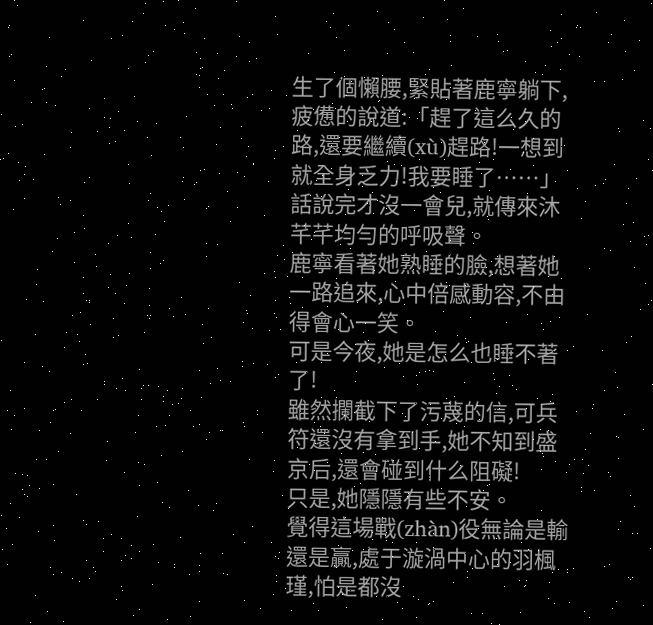生了個懶腰,緊貼著鹿寧躺下,疲憊的說道:「趕了這么久的路,還要繼續(xù)趕路!一想到就全身乏力!我要睡了……」
話說完才沒一會兒,就傳來沐芊芊均勻的呼吸聲。
鹿寧看著她熟睡的臉,想著她一路追來,心中倍感動容,不由得會心一笑。
可是今夜,她是怎么也睡不著了!
雖然攔截下了污蔑的信,可兵符還沒有拿到手,她不知到盛京后,還會碰到什么阻礙!
只是,她隱隱有些不安。
覺得這場戰(zhàn)役無論是輸還是贏,處于漩渦中心的羽楓瑾,怕是都沒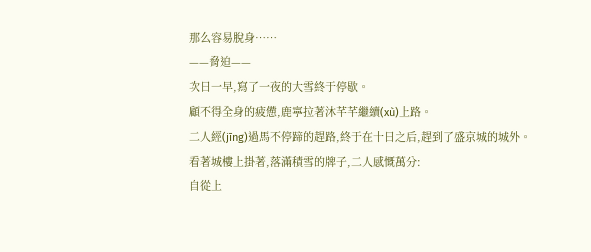那么容易脫身……
——脅迫——
次日一早,寫了一夜的大雪終于停歇。
顧不得全身的疲憊,鹿寧拉著沐芊芊繼續(xù)上路。
二人經(jīng)過馬不停蹄的趕路,終于在十日之后,趕到了盛京城的城外。
看著城樓上掛著,落滿積雪的牌子,二人感慨萬分:
自從上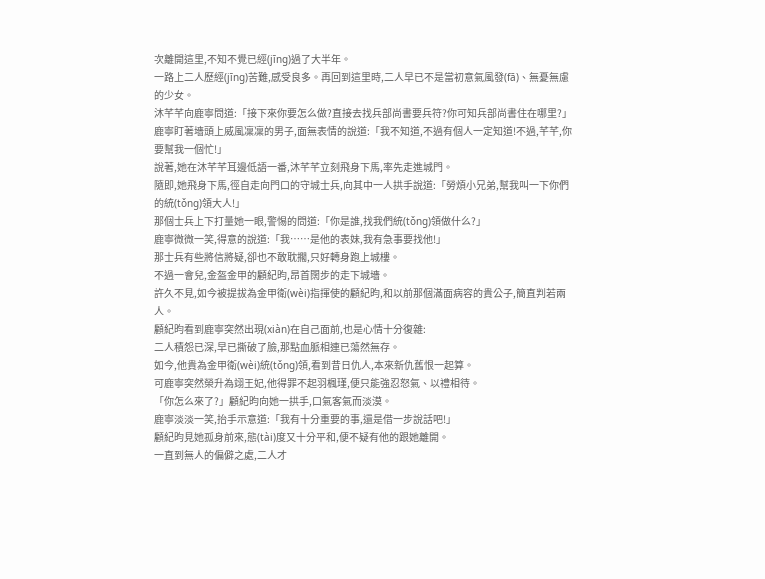次離開這里,不知不覺已經(jīng)過了大半年。
一路上二人歷經(jīng)苦難,感受良多。再回到這里時,二人早已不是當初意氣風發(fā)、無憂無慮的少女。
沐芊芊向鹿寧問道:「接下來你要怎么做?直接去找兵部尚書要兵符?你可知兵部尚書住在哪里?」
鹿寧盯著墻頭上威風凜凜的男子,面無表情的說道:「我不知道,不過有個人一定知道!不過,芊芊,你要幫我一個忙!」
說著,她在沐芊芊耳邊低語一番,沐芊芊立刻飛身下馬,率先走進城門。
隨即,她飛身下馬,徑自走向門口的守城士兵,向其中一人拱手說道:「勞煩小兄弟,幫我叫一下你們的統(tǒng)領大人!」
那個士兵上下打量她一眼,警惕的問道:「你是誰,找我們統(tǒng)領做什么?」
鹿寧微微一笑,得意的說道:「我……是他的表妹,我有急事要找他!」
那士兵有些將信將疑,卻也不敢耽擱,只好轉身跑上城樓。
不過一會兒,金盔金甲的顧紀昀,昂首闊步的走下城墻。
許久不見,如今被提拔為金甲衛(wèi)指揮使的顧紀昀,和以前那個滿面病容的貴公子,簡直判若兩人。
顧紀昀看到鹿寧突然出現(xiàn)在自己面前,也是心情十分復雜:
二人積怨已深,早已撕破了臉,那點血脈相連已蕩然無存。
如今,他貴為金甲衛(wèi)統(tǒng)領,看到昔日仇人,本來新仇舊恨一起算。
可鹿寧突然榮升為翊王妃,他得罪不起羽楓瑾,便只能強忍怒氣、以禮相待。
「你怎么來了?」顧紀昀向她一拱手,口氣客氣而淡漠。
鹿寧淡淡一笑,抬手示意道:「我有十分重要的事,還是借一步說話吧!」
顧紀昀見她孤身前來,態(tài)度又十分平和,便不疑有他的跟她離開。
一直到無人的偏僻之處,二人才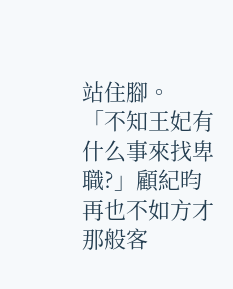站住腳。
「不知王妃有什么事來找卑職?」顧紀昀再也不如方才那般客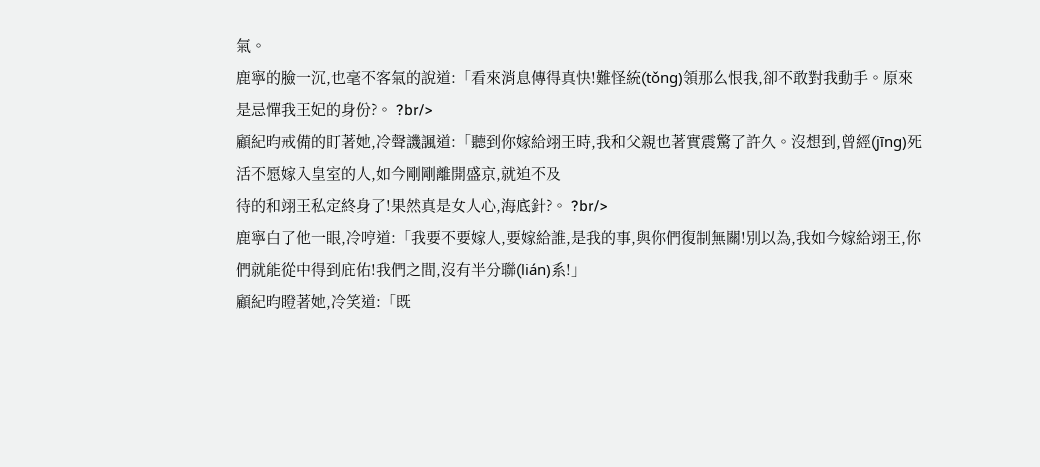氣。
鹿寧的臉一沉,也毫不客氣的說道:「看來消息傳得真快!難怪統(tǒng)領那么恨我,卻不敢對我動手。原來是忌憚我王妃的身份?。 ?br/>
顧紀昀戒備的盯著她,冷聲譏諷道:「聽到你嫁給翊王時,我和父親也著實震驚了許久。沒想到,曾經(jīng)死活不愿嫁入皇室的人,如今剛剛離開盛京,就迫不及
待的和翊王私定終身了!果然真是女人心,海底針?。 ?br/>
鹿寧白了他一眼,冷哼道:「我要不要嫁人,要嫁給誰,是我的事,與你們復制無關!別以為,我如今嫁給翊王,你們就能從中得到庇佑!我們之間,沒有半分聯(lián)系!」
顧紀昀瞪著她,冷笑道:「既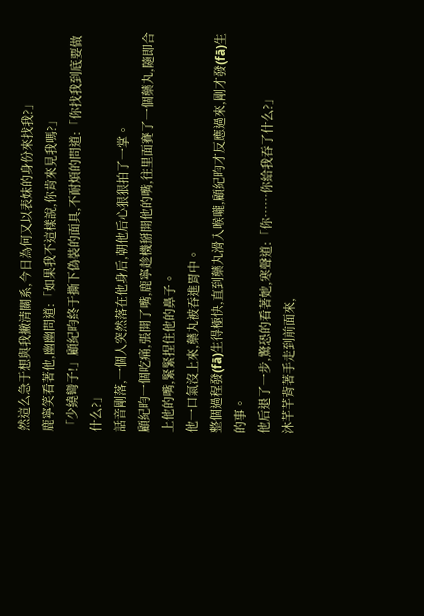然這么急于想與我撇清關系,今日為何又以表妹的身份來找我?」
鹿寧笑看著他,幽幽問道:「如果我不這樣說,你肯來見我嗎?」
「少繞彎子!」顧紀昀終于撕下偽裝的面具,不耐煩的問道:「你找我到底要做什么?」
話音剛落,一個人突然落在他身后,朝他后心狠狠拍了一掌。
顧紀昀一個吃痛,張開了嘴,鹿寧趁機掰開他的嘴,往里面賽了一個藥丸,隨即合上他的嘴,緊緊捏住他的鼻子。
他一口氣沒上來,藥丸被吞進胃中。
整個過程發(fā)生得極快,直到藥丸滑入喉嚨,顧紀昀才反應過來,剛才發(fā)生的事。
他后退了一步,驚恐的看著她,寒聲道:「你……你給我吞了什么?」
沐芊芊背著手走到前面來,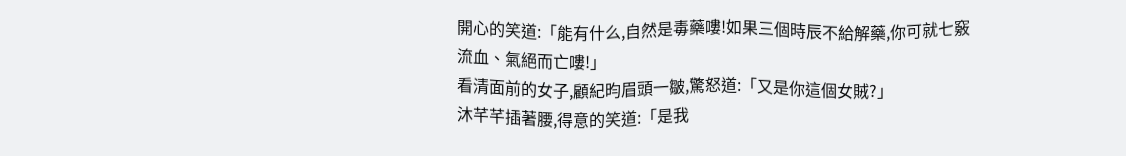開心的笑道:「能有什么,自然是毒藥嘍!如果三個時辰不給解藥,你可就七竅流血、氣絕而亡嘍!」
看清面前的女子,顧紀昀眉頭一皺,驚怒道:「又是你這個女賊?」
沐芊芊插著腰,得意的笑道:「是我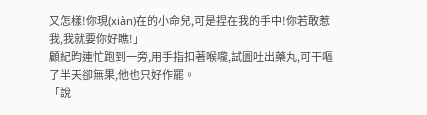又怎樣!你現(xiàn)在的小命兒,可是捏在我的手中!你若敢惹我,我就要你好瞧!」
顧紀昀連忙跑到一旁,用手指扣著喉嚨,試圖吐出藥丸,可干嘔了半天卻無果,他也只好作罷。
「說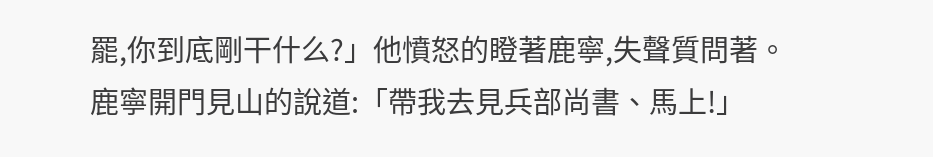罷,你到底剛干什么?」他憤怒的瞪著鹿寧,失聲質問著。
鹿寧開門見山的說道:「帶我去見兵部尚書、馬上!」